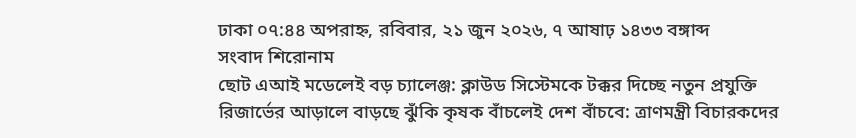ঢাকা ০৭:৪৪ অপরাহ্ন, রবিবার, ২১ জুন ২০২৬, ৭ আষাঢ় ১৪৩৩ বঙ্গাব্দ
সংবাদ শিরোনাম
ছোট এআই মডেলেই বড় চ্যালেঞ্জ: ক্লাউড সিস্টেমকে টক্কর দিচ্ছে নতুন প্রযুক্তি রিজার্ভের আড়ালে বাড়ছে ঝুঁকি কৃষক বাঁচলেই দেশ বাঁচবে: ত্রাণমন্ত্রী বিচারকদের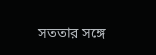সততার সঙ্গে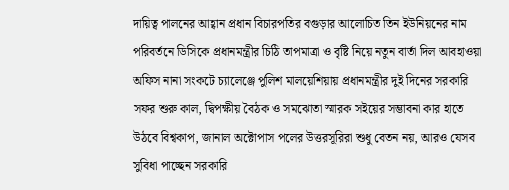দায়িত্ব পালনের আহ্বান প্রধান বিচারপতির বগুড়ার আলোচিত তিন ইউনিয়নের নাম পরিবর্তনে ডিসিকে প্রধানমন্ত্রীর চিঠি তাপমাত্রা ও বৃষ্টি নিয়ে নতুন বার্তা দিল আবহাওয়া অফিস নানা সংকটে চ্যালেঞ্জে পুলিশ মালয়েশিয়ায় প্রধানমন্ত্রীর দুই দিনের সরকারি সফর শুরু কাল, দ্বিপক্ষীয় বৈঠক ও সমঝোতা স্মারক সইয়ের সম্ভাবনা কার হাতে উঠবে বিশ্বকাপ, জানাল অক্টোপাস পলের উত্তরসূরিরা শুধু বেতন নয়, আরও যেসব সুবিধা পাচ্ছেন সরকারি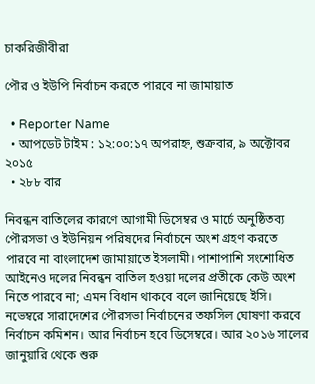চাকরিজীবীরা

পৌর ও ইউপি নির্বাচন করতে পারবে না জামায়াত

  • Reporter Name
  • আপডেট টাইম : ১২:০০:১৭ অপরাহ্ন, শুক্রবার, ৯ অক্টোবর ২০১৫
  • ২৮৮ বার

নিবন্ধন বাতিলের কারণে আগামী ডিসেম্বর ও মার্চে অনুষ্ঠিতব্য পৌরসভা ও ইউনিয়ন পরিষদের নির্বাচনে অংশ গ্রহণ করতে পারবে না বাংলাদেশ জামায়াতে ইসলামী। পাশাপাশি সংশোধিত আইনেও দলের নিবন্ধন বাতিল হওয়া দলের প্রতীকে কেউ অংশ নিতে পারবে না; এমন বিধান থাকবে বলে জানিয়েছে ইসি।
নভেম্বরে সারাদেশের পৌরসভা নির্বাচনের তফসিল ঘোষণা করবে নির্বাচন কমিশন। আর নির্বাচন হবে ডিসেম্বরে। আর ২০১৬ সালের জানুয়ারি থেকে শুরু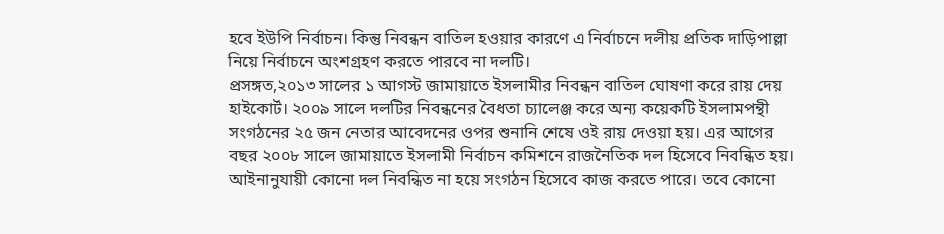হবে ইউপি নির্বাচন। কিন্তু নিবন্ধন বাতিল হওয়ার কারণে এ নির্বাচনে দলীয় প্রতিক দাড়িপাল্লা নিয়ে নির্বাচনে অংশগ্রহণ করতে পারবে না দলটি।
প্রসঙ্গত,২০১৩ সালের ১ আগস্ট জামায়াতে ইসলামীর নিবন্ধন বাতিল ঘোষণা করে রায় দেয় হাইকোর্ট। ২০০৯ সালে দলটির নিবন্ধনের বৈধতা চ্যালেঞ্জ করে অন্য কয়েকটি ইসলামপন্থী সংগঠনের ২৫ জন নেতার আবেদনের ওপর শুনানি শেষে ওই রায় দেওয়া হয়। এর আগের বছর ২০০৮ সালে জামায়াতে ইসলামী নির্বাচন কমিশনে রাজনৈতিক দল হিসেবে নিবন্ধিত হয়। আইনানুযায়ী কোনো দল নিবন্ধিত না হয়ে সংগঠন হিসেবে কাজ করতে পারে। তবে কোনো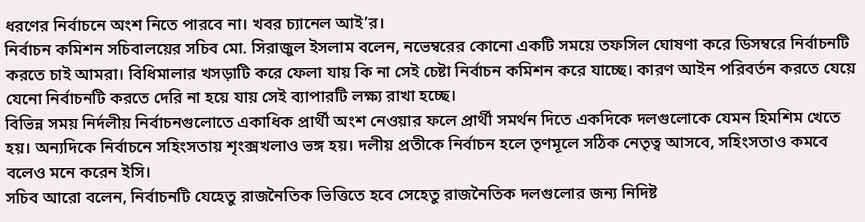ধরণের নির্বাচনে অংশ নিতে পারবে না। খবর চ্যানেল আই’র।
নির্বাচন কমিশন সচিবালয়ের সচিব মো. সিরাজুল ইসলাম বলেন, নভেম্বরের কোনো একটি সময়ে তফসিল ঘোষণা করে ডিসম্বরে নির্বাচনটি করতে চাই আমরা। বিধিমালার খসড়াটি করে ফেলা যায় কি না সেই চেষ্টা নির্বাচন কমিশন করে যাচ্ছে। কারণ আইন পরিবর্তন করতে যেয়ে যেনো নির্বাচনটি করতে দেরি না হয়ে যায় সেই ব্যাপারটি লক্ষ্য রাখা হচ্ছে।
বিভিন্ন সময় নির্দলীয় নির্বাচনগুলোতে একাধিক প্রার্থী অংশ নেওয়ার ফলে প্রার্থী সমর্থন দিতে একদিকে দলগুলোকে যেমন হিমশিম খেতে হয়। অন্যদিকে নির্বাচনে সহিংসতায় শৃংক্সখলাও ভঙ্গ হয়। দলীয় প্রতীকে নির্বাচন হলে তৃণমূলে সঠিক নেতৃত্ব আসবে, সহিংসতাও কমবে বলেও মনে করেন ইসি।
সচিব আরো বলেন, নির্বাচনটি যেহেতু রাজনৈতিক ভিত্তিতে হবে সেহেতু রাজনৈতিক দলগুলোর জন্য নিদিষ্ট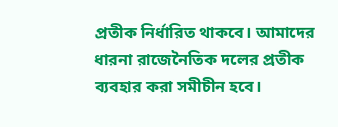প্রতীক নির্ধারিত থাকবে। আমাদের ধারনা রাজেনৈতিক দলের প্রতীক ব্যবহার করা সমীচীন হবে।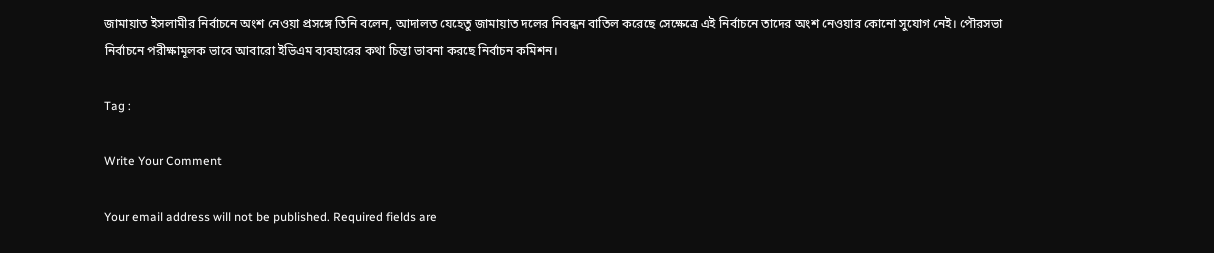জামায়াত ইসলামীর নির্বাচনে অংশ নেওয়া প্রসঙ্গে তিনি বলেন, আদালত যেহেতু জামায়াত দলের নিবন্ধন বাতিল করেছে সেক্ষেত্রে এই নির্বাচনে তাদের অংশ নেওয়ার কোনো সুযোগ নেই। পৌরসভা নির্বাচনে পরীক্ষামূলক ভাবে আবারো ইভিএম ব্যবহারের কথা চিন্তা ভাবনা করছে নির্বাচন কমিশন।

Tag :

Write Your Comment

Your email address will not be published. Required fields are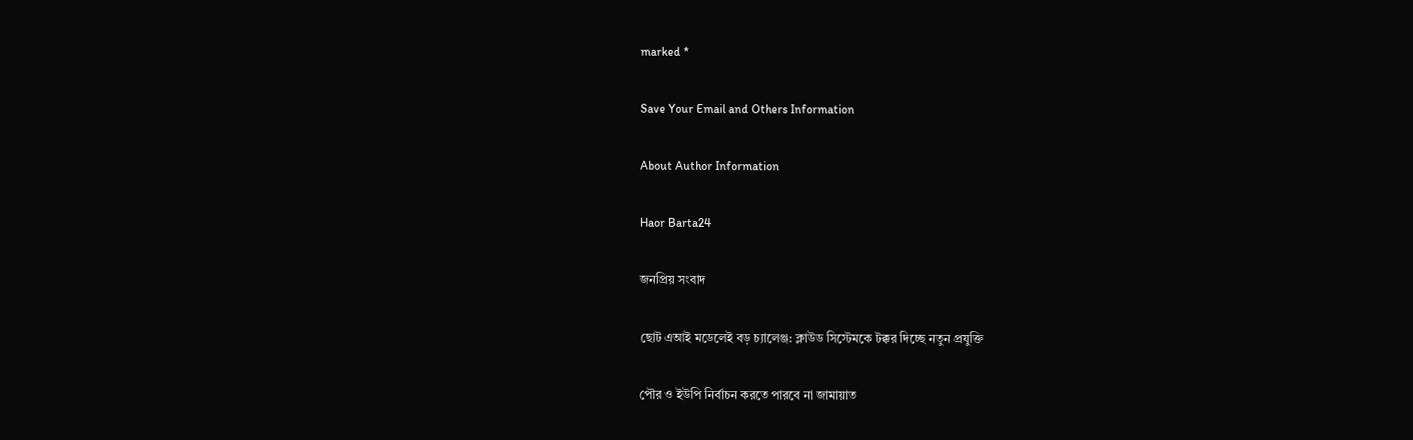marked *

Save Your Email and Others Information

About Author Information

Haor Barta24

জনপ্রিয় সংবাদ

ছোট এআই মডেলেই বড় চ্যালেঞ্জ: ক্লাউড সিস্টেমকে টক্কর দিচ্ছে নতুন প্রযুক্তি

পৌর ও ইউপি নির্বাচন করতে পারবে না জামায়াত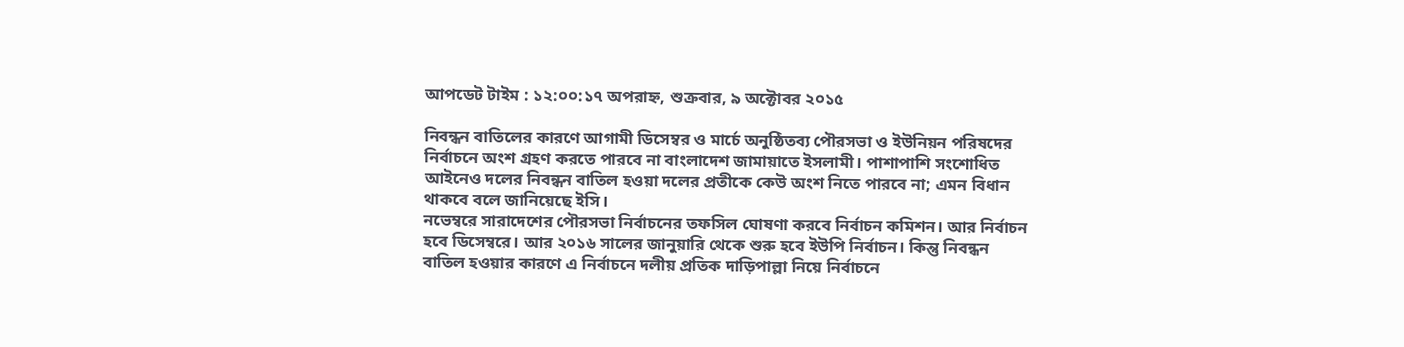আপডেট টাইম : ১২:০০:১৭ অপরাহ্ন, শুক্রবার, ৯ অক্টোবর ২০১৫

নিবন্ধন বাতিলের কারণে আগামী ডিসেম্বর ও মার্চে অনুষ্ঠিতব্য পৌরসভা ও ইউনিয়ন পরিষদের নির্বাচনে অংশ গ্রহণ করতে পারবে না বাংলাদেশ জামায়াতে ইসলামী। পাশাপাশি সংশোধিত আইনেও দলের নিবন্ধন বাতিল হওয়া দলের প্রতীকে কেউ অংশ নিতে পারবে না; এমন বিধান থাকবে বলে জানিয়েছে ইসি।
নভেম্বরে সারাদেশের পৌরসভা নির্বাচনের তফসিল ঘোষণা করবে নির্বাচন কমিশন। আর নির্বাচন হবে ডিসেম্বরে। আর ২০১৬ সালের জানুয়ারি থেকে শুরু হবে ইউপি নির্বাচন। কিন্তু নিবন্ধন বাতিল হওয়ার কারণে এ নির্বাচনে দলীয় প্রতিক দাড়িপাল্লা নিয়ে নির্বাচনে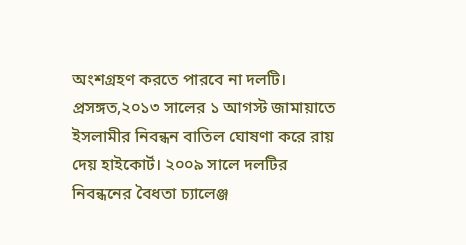অংশগ্রহণ করতে পারবে না দলটি।
প্রসঙ্গত,২০১৩ সালের ১ আগস্ট জামায়াতে ইসলামীর নিবন্ধন বাতিল ঘোষণা করে রায় দেয় হাইকোর্ট। ২০০৯ সালে দলটির নিবন্ধনের বৈধতা চ্যালেঞ্জ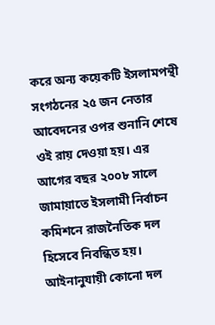করে অন্য কয়েকটি ইসলামপন্থী সংগঠনের ২৫ জন নেতার আবেদনের ওপর শুনানি শেষে ওই রায় দেওয়া হয়। এর আগের বছর ২০০৮ সালে জামায়াতে ইসলামী নির্বাচন কমিশনে রাজনৈতিক দল হিসেবে নিবন্ধিত হয়। আইনানুযায়ী কোনো দল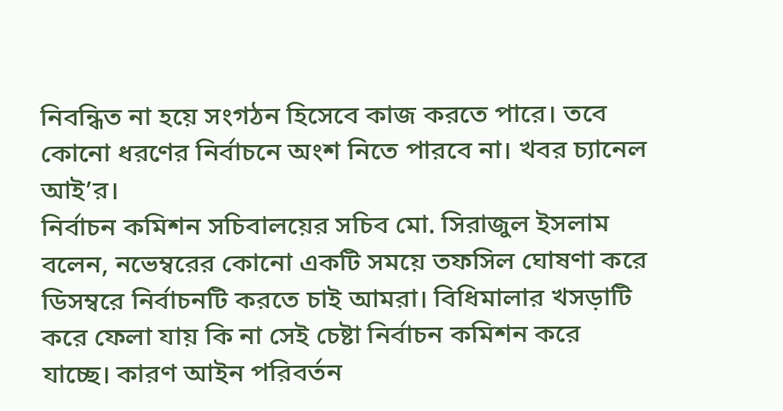নিবন্ধিত না হয়ে সংগঠন হিসেবে কাজ করতে পারে। তবে কোনো ধরণের নির্বাচনে অংশ নিতে পারবে না। খবর চ্যানেল আই’র।
নির্বাচন কমিশন সচিবালয়ের সচিব মো. সিরাজুল ইসলাম বলেন, নভেম্বরের কোনো একটি সময়ে তফসিল ঘোষণা করে ডিসম্বরে নির্বাচনটি করতে চাই আমরা। বিধিমালার খসড়াটি করে ফেলা যায় কি না সেই চেষ্টা নির্বাচন কমিশন করে যাচ্ছে। কারণ আইন পরিবর্তন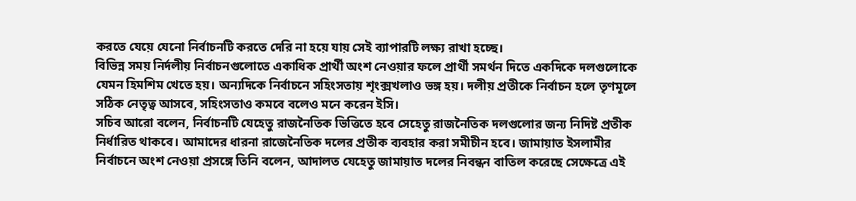করতে যেয়ে যেনো নির্বাচনটি করতে দেরি না হয়ে যায় সেই ব্যাপারটি লক্ষ্য রাখা হচ্ছে।
বিভিন্ন সময় নির্দলীয় নির্বাচনগুলোতে একাধিক প্রার্থী অংশ নেওয়ার ফলে প্রার্থী সমর্থন দিতে একদিকে দলগুলোকে যেমন হিমশিম খেতে হয়। অন্যদিকে নির্বাচনে সহিংসতায় শৃংক্সখলাও ভঙ্গ হয়। দলীয় প্রতীকে নির্বাচন হলে তৃণমূলে সঠিক নেতৃত্ব আসবে, সহিংসতাও কমবে বলেও মনে করেন ইসি।
সচিব আরো বলেন, নির্বাচনটি যেহেতু রাজনৈতিক ভিত্তিতে হবে সেহেতু রাজনৈতিক দলগুলোর জন্য নিদিষ্ট প্রতীক নির্ধারিত থাকবে। আমাদের ধারনা রাজেনৈতিক দলের প্রতীক ব্যবহার করা সমীচীন হবে। জামায়াত ইসলামীর নির্বাচনে অংশ নেওয়া প্রসঙ্গে তিনি বলেন, আদালত যেহেতু জামায়াত দলের নিবন্ধন বাতিল করেছে সেক্ষেত্রে এই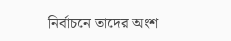নির্বাচনে তাদের অংশ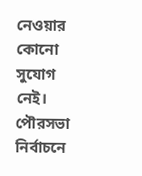নেওয়ার কোনো সুযোগ নেই। পৌরসভা নির্বাচনে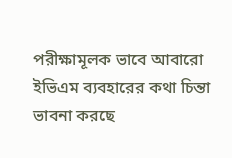পরীক্ষামূলক ভাবে আবারো ইভিএম ব্যবহারের কথা চিন্তা ভাবনা করছে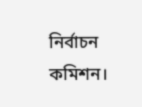নির্বাচন কমিশন।